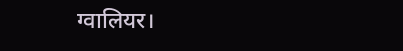ग्वालियर।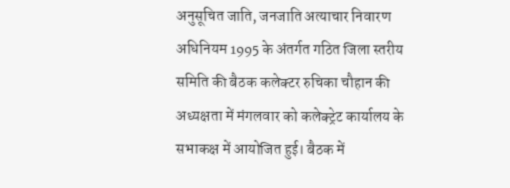अनुसूचित जाति, जनजाति अत्याचार निवारण अधिनियम 1995 के अंतर्गत गठित जिला स्तरीय समिति की बैठक कलेक्टर रुचिका चौहान की अध्यक्षता में मंगलवार को कलेक्ट्रेट कार्यालय के सभाकक्ष में आयोजित हुई। बैठक में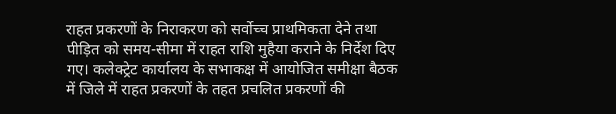राहत प्रकरणों के निराकरण को सर्वोच्च प्राथमिकता देने तथा पीड़ित को समय-सीमा में राहत राशि मुहैया कराने के निर्देश दिए गए। कलेक्ट्रेट कार्यालय के सभाकक्ष में आयोजित समीक्षा बैठक में जिले में राहत प्रकरणों के तहत प्रचलित प्रकरणों की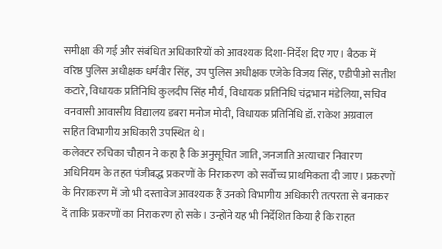समीक्षा की गई और संबंधित अधिकारियों को आवश्यक दिशा-निर्देश दिए गए। बैठक में वरिष्ठ पुलिस अधीक्षक धर्मवीर सिंह, उप पुलिस अधीक्षक एजेके विजय सिंह, एडीपीओ सतीश कटारे, विधायक प्रतिनिधि कुलदीप सिंह मौर्य, विधायक प्रतिनिधि चंद्रभान मंडेलिया, सचिव वनवासी आवासीय विद्यालय डबरा मनोज मोदी, विधायक प्रतिनिधि डॉ. राकेश अग्रवाल सहित विभागीय अधिकारी उपस्थित थे।
कलेक्टर रुचिका चौहान ने कहा है कि अनुसूचित जाति, जनजाति अत्याचार निवारण अधिनियम के तहत पंजीबद्ध प्रकरणों के निराकरण को सर्वोच्च प्राथमिकता दी जाए। प्रकरणों के निराकरण में जो भी दस्तावेज आवश्यक हैं उनको विभागीय अधिकारी तत्परता से बनाकर दें ताकि प्रकरणों का निराकरण हो सके। उन्होंने यह भी निर्देशित किया है कि राहत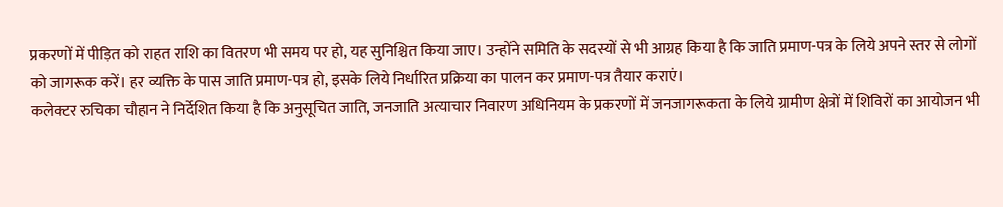प्रकरणों में पीड़ित को राहत राशि का वितरण भी समय पर हो, यह सुनिश्चित किया जाए। उन्होंने समिति के सदस्यों से भी आग्रह किया है कि जाति प्रमाण-पत्र के लिये अपने स्तर से लोगों को जागरूक करें। हर व्यक्ति के पास जाति प्रमाण-पत्र हो, इसके लिये निर्धारित प्रक्रिया का पालन कर प्रमाण-पत्र तैयार कराएं।
कलेक्टर रुचिका चौहान ने निर्देशित किया है कि अनुसूचित जाति, जनजाति अत्याचार निवारण अधिनियम के प्रकरणों में जनजागरूकता के लिये ग्रामीण क्षेत्रों में शिविरों का आयोजन भी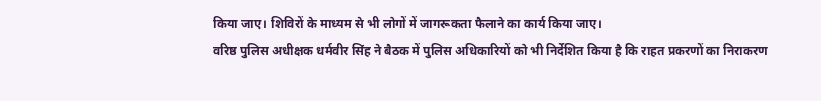किया जाए। शिविरों के माध्यम से भी लोगों में जागरूकता फैलाने का कार्य किया जाए।
वरिष्ठ पुलिस अधीक्षक धर्मवीर सिंह ने बैठक में पुलिस अधिकारियों को भी निर्देशित किया है कि राहत प्रकरणों का निराकरण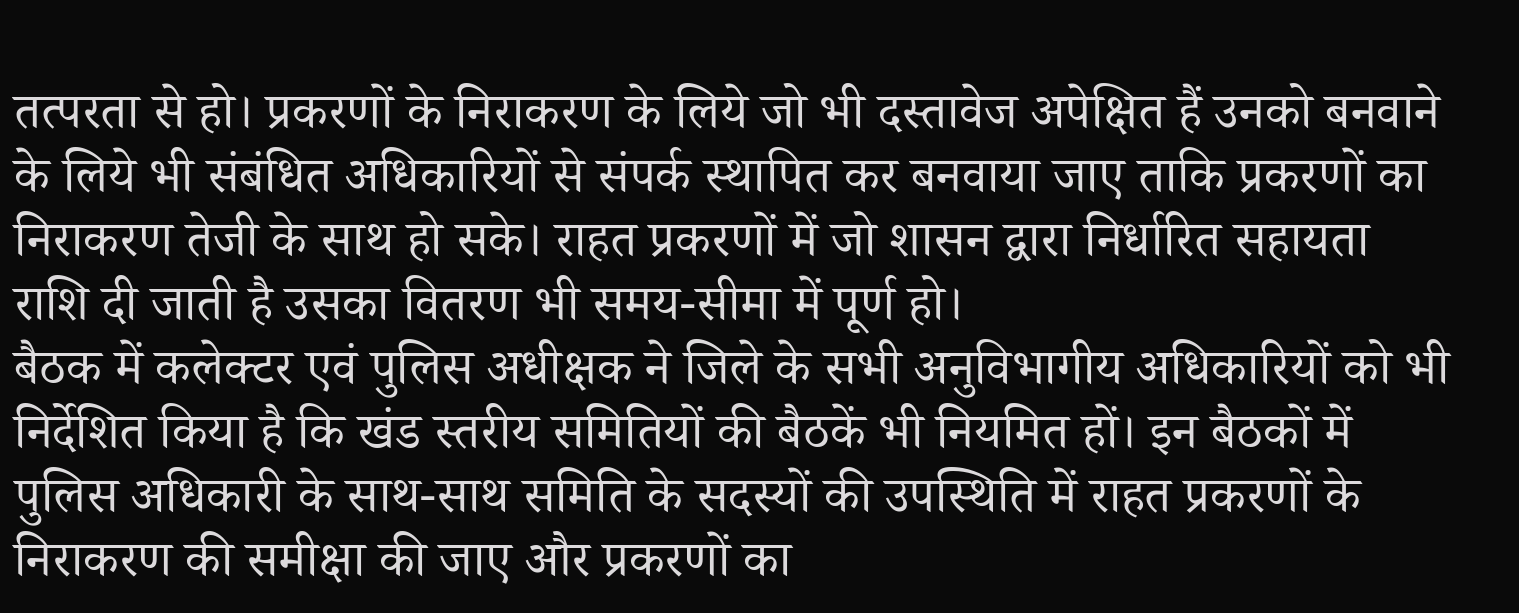तत्परता से हो। प्रकरणों के निराकरण के लिये जो भी दस्तावेज अपेक्षित हैं उनको बनवाने के लिये भी संबंधित अधिकारियों से संपर्क स्थापित कर बनवाया जाए ताकि प्रकरणों का निराकरण तेजी के साथ हो सके। राहत प्रकरणों में जो शासन द्वारा निर्धारित सहायता राशि दी जाती है उसका वितरण भी समय-सीमा में पूर्ण हो।
बैठक में कलेक्टर एवं पुलिस अधीक्षक ने जिले के सभी अनुविभागीय अधिकारियों को भी निर्देशित किया है कि खंड स्तरीय समितियों की बैठकें भी नियमित हों। इन बैठकों में पुलिस अधिकारी के साथ-साथ समिति के सदस्यों की उपस्थिति में राहत प्रकरणों के निराकरण की समीक्षा की जाए और प्रकरणों का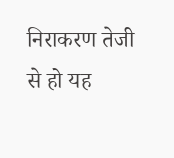निराकरण तेजी से हो यह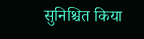सुनिश्चित किया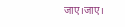जाए।जाए।